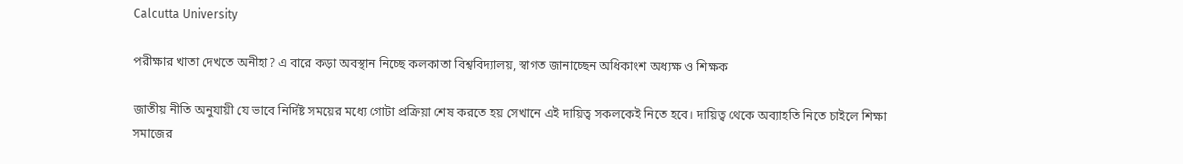Calcutta University

পরীক্ষার খাতা দেখতে অনীহা? এ বারে কড়া অবস্থান নিচ্ছে কলকাতা বিশ্ববিদ্যালয়, স্বাগত জানাচ্ছেন অধিকাংশ অধ্যক্ষ ও শিক্ষক

জাতীয় নীতি অনুযায়ী যে ভাবে নির্দিষ্ট সময়ের মধ্যে গোটা প্রক্রিয়া শেষ করতে হয় সেখানে এই দায়িত্ব সকলকেই নিতে হবে। দায়িত্ব থেকে অব্যাহতি নিতে চাইলে শিক্ষা সমাজের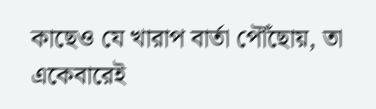কাছেও যে খারাপ বার্তা পৌঁছোয়, তা একেবারেই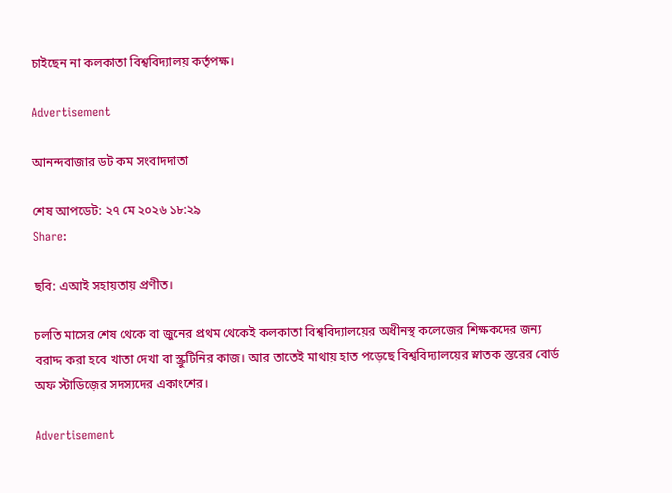চাইছেন না কলকাতা বিশ্ববিদ্যালয় কর্তৃপক্ষ।

Advertisement

আনন্দবাজার ডট কম সংবাদদাতা

শেষ আপডেট: ২৭ মে ২০২৬ ১৮:২৯
Share:

ছবি: এআই সহায়তায় প্রণীত।

চলতি মাসের শেষ থেকে বা জুনের প্রথম থেকেই কলকাতা বিশ্ববিদ্যালয়ের অধীনস্থ কলেজের শিক্ষকদের জন্য বরাদ্দ করা হবে খাতা দেখা বা স্ক্রুটিনির কাজ। আর তাতেই মাথায় হাত পড়েছে বিশ্ববিদ্যালয়ের স্নাতক স্তরের বোর্ড অফ স্টাডিজ়ের সদস্যদের একাংশের।

Advertisement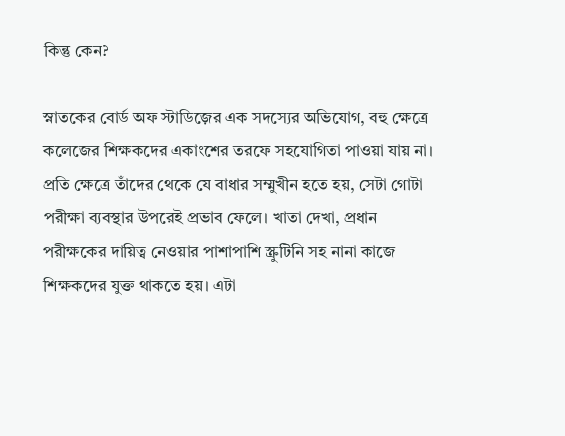কিন্তু কেন?

স্নাতকের বোর্ড অফ স্টাডিজ়ের এক সদস্যের অভিযোগ, বহু ক্ষেত্রে কলেজের শিক্ষকদের একাংশের তরফে সহযোগিতা পাওয়া যায় না। প্রতি ক্ষেত্রে তাঁদের থেকে যে বাধার সম্মুখীন হতে হয়, সেটা গোটা পরীক্ষা ব্যবস্থার উপরেই প্রভাব ফেলে। খাতা দেখা, প্রধান পরীক্ষকের দায়িত্ব নেওয়ার পাশাপাশি স্ক্রুটিনি সহ নানা কাজে শিক্ষকদের যুক্ত থাকতে হয়। এটা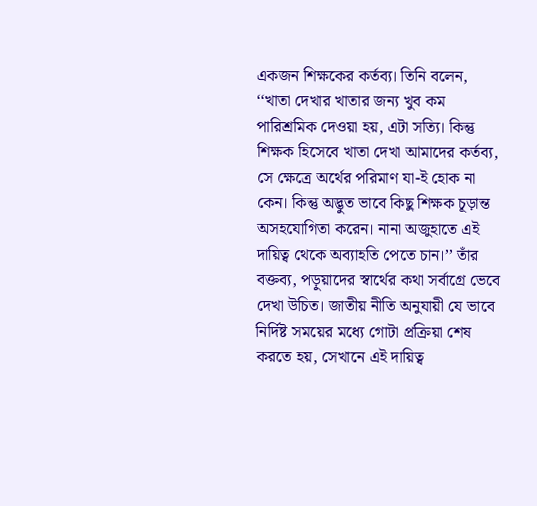একজন শিক্ষকের কর্তব্য। তিনি বলেন, ‘‘খাতা দেখার খাতার জন্য খুব কম পারিশ্রমিক দেওয়া হয়, এটা সত্যি। কিন্তু শিক্ষক হিসেবে খাতা দেখা আমাদের কর্তব্য, সে ক্ষেত্রে অর্থের পরিমাণ যা-ই হোক না কেন। কিন্তু অদ্ভুত ভাবে কিছু শিক্ষক চূড়ান্ত অসহযোগিতা করেন। নানা অজুহাতে এই দায়িত্ব থেকে অব্যাহতি পেতে চান।’’ তাঁর বক্তব্য, পড়ুয়াদের স্বার্থের কথা সর্বাগ্রে ভেবে দেখা উচিত। জাতীয় নীতি অনুযায়ী যে ভাবে নির্দিষ্ট সময়ের মধ্যে গোটা প্রক্রিয়া শেষ করতে হয়, সেখানে এই দায়িত্ব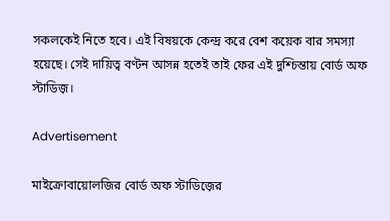সকলকেই নিতে হবে। এই বিষয়কে কেন্দ্র করে বেশ কয়েক বার সমস্যা হয়েছে। সেই দায়িত্ব বণ্টন আসন্ন হতেই তাই ফের এই দুশ্চিন্তায় বোর্ড অফ স্টাডিজ়।

Advertisement

মাইক্রোবায়োলজির বোর্ড অফ স্টাডিজ়ের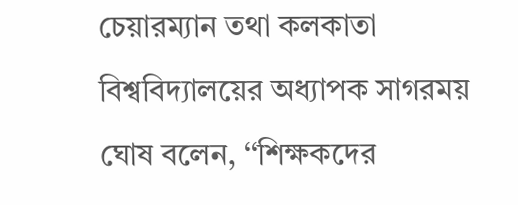চেয়ারম্যান তথা কলকাতা বিশ্ববিদ্যালয়ের অধ্যাপক সাগরময় ঘোষ বলেন, ‘‘শিক্ষকদের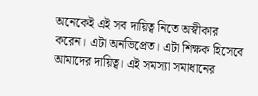অনেকেই এই সব দায়িত্ব নিতে অস্বীকার করেন। এটা অনভিপ্রেত। এটা শিক্ষক হিসেবে আমাদের দায়িত্ব। এই সমস্যা সমাধানের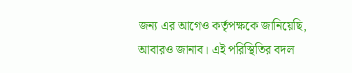জন্য এর আগেও কর্তৃপক্ষকে জানিয়েছি, আবারও জানাব। এই পরিস্থিতির বদল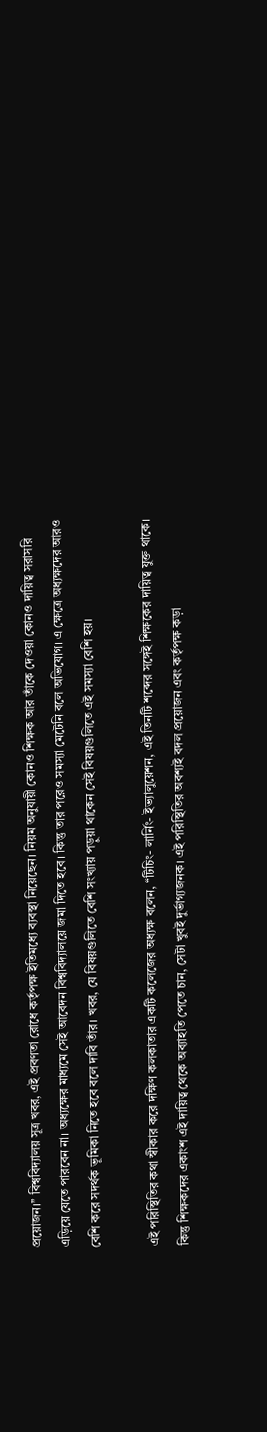প্রয়োজন।’’ বিশ্ববিদ্যালয় সূত্র খবর, এই প্রবণতা রোধে কর্তৃপক্ষ ইতিমধ্যে ব্যবস্থা নিয়েছেন। নিয়ম অনুযায়ী কোনও শিক্ষক আর তাঁকে দেওয়া কোনও দায়িত্ব সরাসরি এড়িয়ে যেতে পারবেন না। অধ্যক্ষের মাধ্যমে সেই আবেদন বিশ্ববিদ্যালয়ে জমা দিতে হবে। কিন্তু তার পরেও সমস্যা মেটেনি বলে অভিযোগ। এ ক্ষেত্রে অধ্যক্ষদের আরও বেশি করে সদর্থক ভূমিকা নিতে হবে বলে দাবি তাঁর। খবর, যে বিষয়গুলিতে বেশি সংখ্যায় পড়ুয়া থাকেন সেই বিষয়গুলিতে এই সমস্যা বেশি হয়।

এই পরিস্থিতির কথা স্বীকার করে দক্ষিণ কলকাতার একটি কলেজের অধ্যক্ষ বলেন, ‘‘টিচিং- লার্নিং- ইভ্যালুয়েশন, এই তিনটি শব্দের সঙ্গেই শিক্ষকের দায়িত্ব যুক্ত থাকে। কিন্তু শিক্ষকদের একাংশ এই দায়িত্ব থেকে অব্যাহতি পেতে চান, সেটা খুবই দুর্ভাগ্যজনক। এই পরিস্থিতির অবশ্যই বদল প্রয়োজন এবং কর্তৃপক্ষ কড়া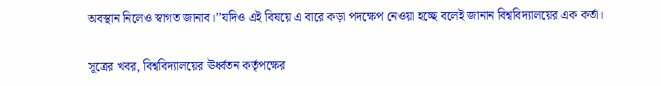অবস্থান নিলেও স্বাগত জানাব।’’যদিও এই বিষয়ে এ বারে কড়া পদক্ষেপ নেওয়া হচ্ছে বলেই জানান বিশ্ববিদ্যালয়ের এক কর্তা।

সূত্রের খবর, বিশ্ববিদ্যালয়ের ঊর্ধ্বতন কর্তৃপক্ষের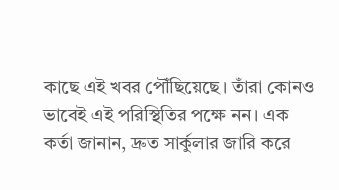কাছে এই খবর পৌঁছিয়েছে। তাঁরা কোনও ভাবেই এই পরিস্থিতির পক্ষে নন। এক কর্তা জানান, দ্রুত সার্কুলার জারি করে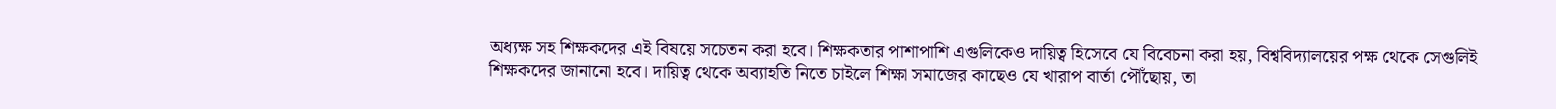অধ্যক্ষ সহ শিক্ষকদের এই বিষয়ে সচেতন করা হবে। শিক্ষকতার পাশাপাশি এগুলিকেও দায়িত্ব হিসেবে যে বিবেচনা করা হয়, বিশ্ববিদ্যালয়ের পক্ষ থেকে সেগুলিই শিক্ষকদের জানানো হবে। দায়িত্ব থেকে অব্যাহতি নিতে চাইলে শিক্ষা সমাজের কাছেও যে খারাপ বার্তা পৌঁছোয়, তা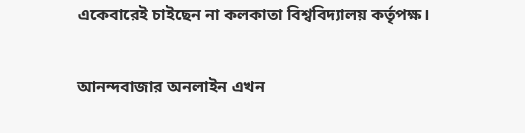একেবারেই চাইছেন না কলকাতা বিশ্ববিদ্যালয় কর্তৃপক্ষ।

আনন্দবাজার অনলাইন এখন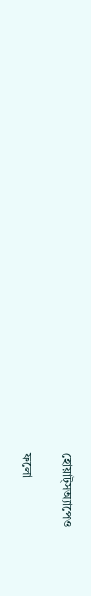হোয়াট্‌সঅ্যাপেও

ফলো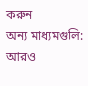করুন
অন্য মাধ্যমগুলি:
আরও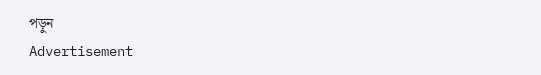পড়ুন
Advertisement